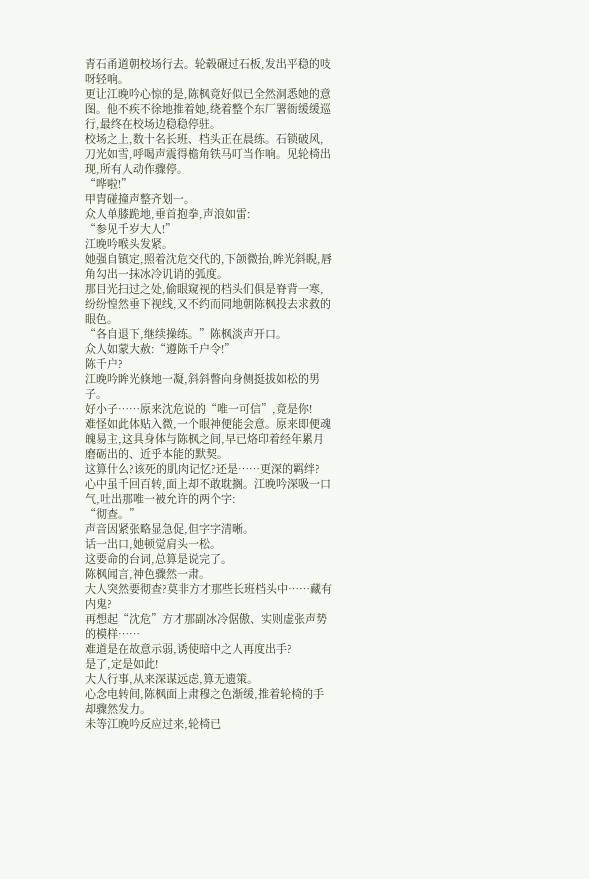青石甬道朝校场行去。轮毂碾过石板,发出平稳的吱呀轻响。
更让江晚吟心惊的是,陈枫竟好似已全然洞悉她的意图。他不疾不徐地推着她,绕着整个东厂署衙缓缓巡行,最终在校场边稳稳停驻。
校场之上,数十名长班、档头正在晨练。石锁破风,刀光如雪,呼喝声震得檐角铁马叮当作响。见轮椅出现,所有人动作骤停。
“哗啦!”
甲胄碰撞声整齐划一。
众人单膝跪地,垂首抱拳,声浪如雷:
“参见千岁大人!”
江晚吟喉头发紧。
她强自镇定,照着沈危交代的,下颌微抬,眸光斜睨,唇角勾出一抹冰冷讥诮的弧度。
那目光扫过之处,偷眼窥视的档头们俱是脊背一寒,纷纷惶然垂下视线,又不约而同地朝陈枫投去求救的眼色。
“各自退下,继续操练。”陈枫淡声开口。
众人如蒙大赦:“遵陈千户令!”
陈千户?
江晚吟眸光倏地一凝,斜斜瞥向身侧挺拔如松的男子。
好小子……原来沈危说的“唯一可信”,竟是你!
难怪如此体贴入微,一个眼神便能会意。原来即便魂魄易主,这具身体与陈枫之间,早已烙印着经年累月磨砺出的、近乎本能的默契。
这算什么?该死的肌肉记忆?还是……更深的羁绊?
心中虽千回百转,面上却不敢耽搁。江晚吟深吸一口气,吐出那唯一被允许的两个字:
“彻查。”
声音因紧张略显急促,但字字清晰。
话一出口,她顿觉肩头一松。
这要命的台词,总算是说完了。
陈枫闻言,神色骤然一肃。
大人突然要彻查?莫非方才那些长班档头中……藏有内鬼?
再想起“沈危”方才那副冰冷倨傲、实则虚张声势的模样……
难道是在故意示弱,诱使暗中之人再度出手?
是了,定是如此!
大人行事,从来深谋远虑,算无遗策。
心念电转间,陈枫面上肃穆之色渐缓,推着轮椅的手却骤然发力。
未等江晚吟反应过来,轮椅已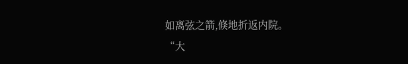如离弦之箭,倏地折返内院。
“大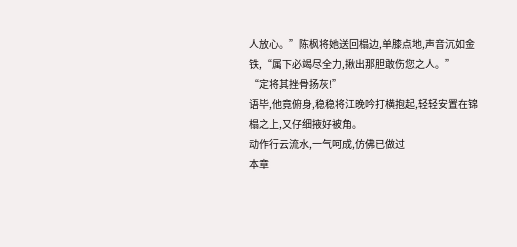人放心。”陈枫将她送回榻边,单膝点地,声音沉如金铁,“属下必竭尽全力,揪出那胆敢伤您之人。”
“定将其挫骨扬灰!”
语毕,他竟俯身,稳稳将江晚吟打横抱起,轻轻安置在锦榻之上,又仔细掖好被角。
动作行云流水,一气呵成,仿佛已做过
本章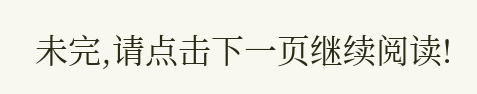未完,请点击下一页继续阅读!